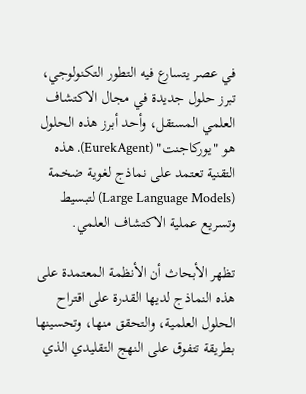في عصر يتسارع فيه التطور التكنولوجي، تبرز حلول جديدة في مجال الاكتشاف العلمي المستقل، وأحد أبرز هذه الحلول هو "يوركاجنت" (EurekAgent). هذه التقنية تعتمد على نماذج لغوية ضخمة (Large Language Models) لتبسيط وتسريع عملية الاكتشاف العلمي.

تظهر الأبحاث أن الأنظمة المعتمدة على هذه النماذج لديها القدرة على اقتراح الحلول العلمية، والتحقق منها، وتحسينها بطريقة تتفوق على النهج التقليدي الذي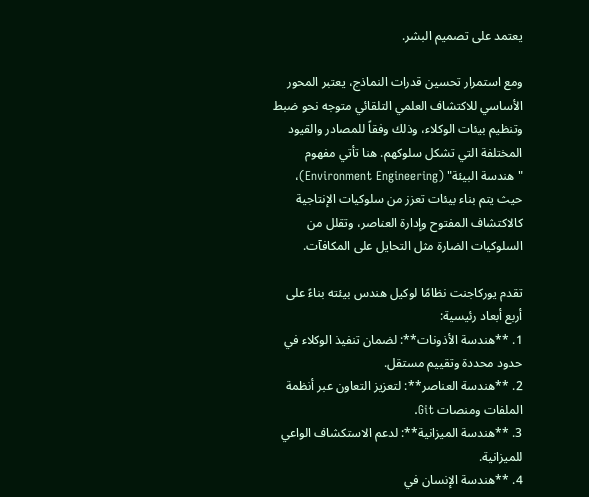يعتمد على تصميم البشر.

ومع استمرار تحسين قدرات النماذج، يعتبر المحور الأساسي للاكتشاف العلمي التلقائي متوجه نحو ضبط وتنظيم بيئات الوكلاء، وذلك وفقاً للمصادر والقيود المختلفة التي تشكل سلوكهم. هنا تأتي مفهوم "هندسة البيئة" (Environment Engineering)، حيث يتم بناء بيئات تعزز من سلوكيات الإنتاجية كالاكتشاف المفتوح وإدارة العناصر، وتقلل من السلوكيات الضارة مثل التحايل على المكافآت.

تقدم يوركاجنت نظامًا لوكيل هندس بيئته بناءً على أربع أبعاد رئيسية:
1. **هندسة الأذونات**: لضمان تنفيذ الوكلاء في حدود محددة وتقييم مستقل.
2. **هندسة العناصر**: لتعزيز التعاون عبر أنظمة الملفات ومنصات Git.
3. **هندسة الميزانية**: لدعم الاستكشاف الواعي للميزانية.
4. **هندسة الإنسان في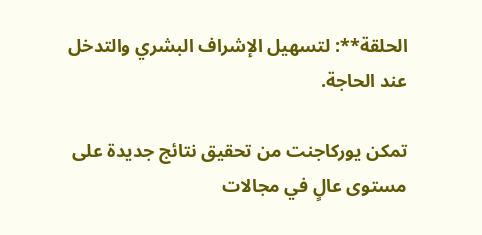الحلقة**: لتسهيل الإشراف البشري والتدخل عند الحاجة.

تمكن يوركاجنت من تحقيق نتائج جديدة على مستوى عالٍ في مجالات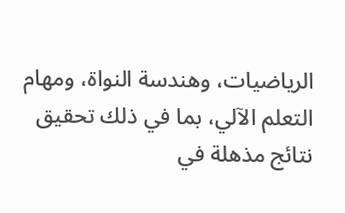الرياضيات، وهندسة النواة، ومهام التعلم الآلي، بما في ذلك تحقيق نتائج مذهلة في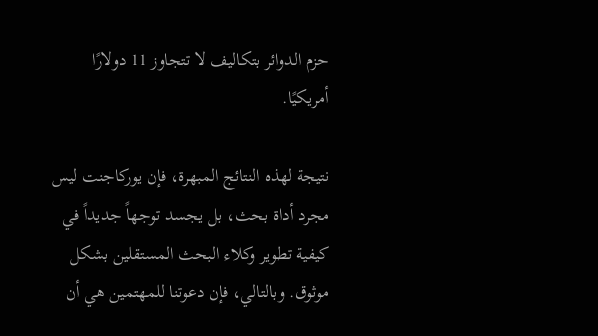حزم الدوائر بتكاليف لا تتجاوز 11 دولارًا أمريكيًا.

نتيجة لهذه النتائج المبهرة، فإن يوركاجنت ليس مجرد أداة بحث، بل يجسد توجهاً جديداً في كيفية تطوير وكلاء البحث المستقلين بشكل موثوق. وبالتالي، فإن دعوتنا للمهتمين هي أن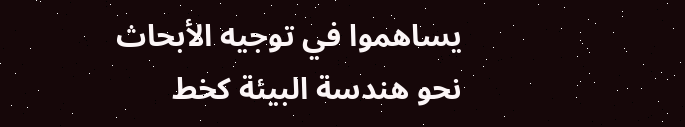يساهموا في توجيه الأبحاث نحو هندسة البيئة كخط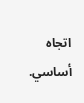اتجاه أساسي.